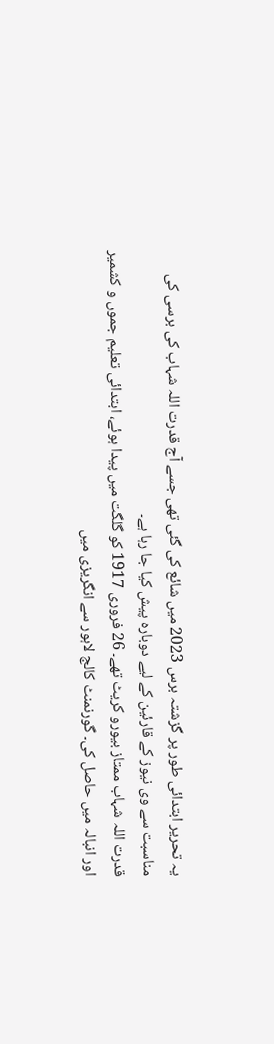یہ تحریر ابتدائی طور پر گزشتہ برس 2023 میں شائع کی گئی تھی جسے آج قدرت اللہ شہاب کی برسی کی مناسبت سے وی نیوز کے قارئین کے لیے دوبارہ پیش کیا جا رہا ہے۔
قدرت اللہ شہاب ممتاز بیورو کریٹ تھے۔ 26 فروری 1917 کو گلگت میں پیدا ہوئے، ابتدائی تعلیم جموں و کشمیر اور انبالہ میں حاصل کی۔ گورنمنٹ کالج لاہور سے انگریزی میں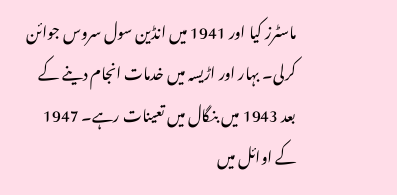ماسٹرز کیا اور 1941 میں انڈین سول سروس جوائن کرلی۔ بہار اور اڑیسہ میں خدمات انجام دینے کے بعد 1943 میں بنگال میں تعینات رہے۔ 1947 کے اوائل میں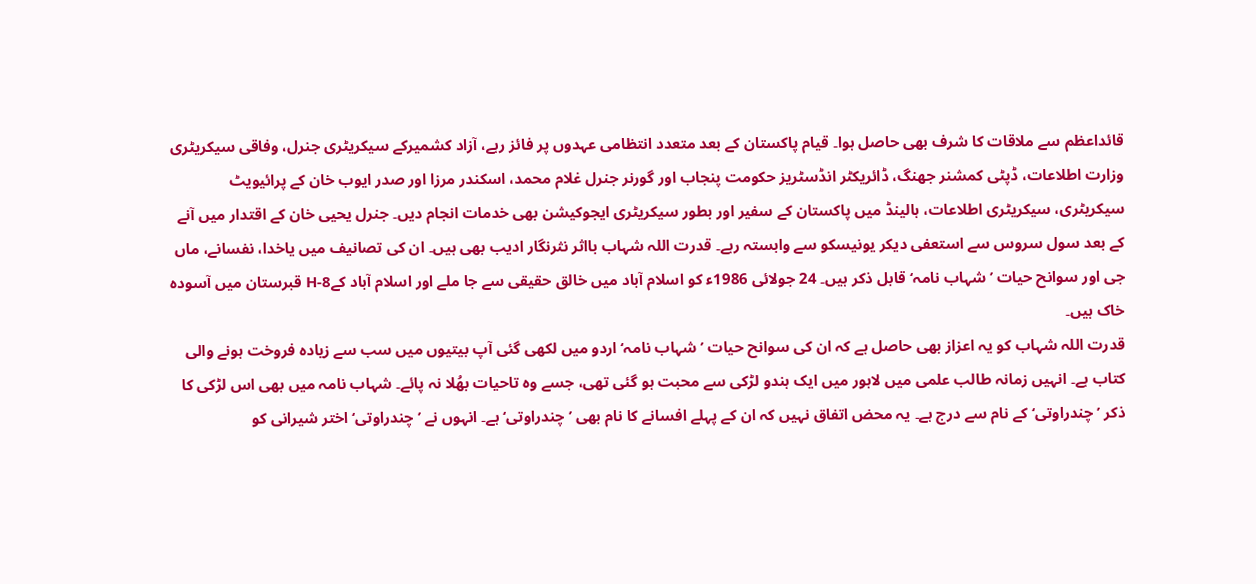قائداعظم سے ملاقات کا شرف بھی حاصل ہوا۔ قیام پاکستان کے بعد متعدد انتظامی عہدوں پر فائز رہے، آزاد کشمیرکے سیکریٹری جنرل، وفاقی سیکریٹری وزارت اطلاعات، ڈپٹی کمشنر جھنگ، ڈائریکٹر انڈسٹریز حکومت پنجاب اور گورنر جنرل غلام محمد، اسکندر مرزا اور صدر ایوب خان کے پرائیویٹ سیکریٹری، سیکریٹری اطلاعات، ہالینڈ میں پاکستان کے سفیر اور بطور سیکریٹری ایجوکیشن بھی خدمات انجام دیں۔ جنرل یحیی خان کے اقتدار میں آنے کے بعد سول سروس سے استعفی دیکر یونیسکو سے وابستہ رہے۔ قدرت اللہ شہاب بااثر نثرنگار ادیب بھی ہیں۔ ان کی تصانیف میں یاخدا، نفسانے، ماں جی اور سوانح حیات ’شہاب نامہ‘ قابل ذکر ہیں۔ 24 جولائی 1986ء کو اسلام آباد میں خالق حقیقی سے جا ملے اور اسلام آباد کےH-8 قبرستان میں آسودہ خاک ہیں۔
قدرت اللہ شہاب کو یہ اعزاز بھی حاصل ہے کہ ان کی سوانح حیات ’شہاب نامہ‘ اردو میں لکھی گئی آپ بیتیوں میں سب سے زیادہ فروخت ہونے والی کتاب ہے۔ انہیں زمانہ طالب علمی میں لاہور میں ایک ہندو لڑکی سے محبت ہو گئی تھی، جسے وہ تاحیات بھُلا نہ پائے۔ شہاب نامہ میں بھی اس لڑکی کا ذکر ’چندراوتی‘ کے نام سے درج ہے۔ یہ محض اتفاق نہیں کہ ان کے پہلے افسانے کا نام بھی ’چندراوتی‘ ہے۔ انہوں نے ’چندراوتی‘ اختر شیرانی کو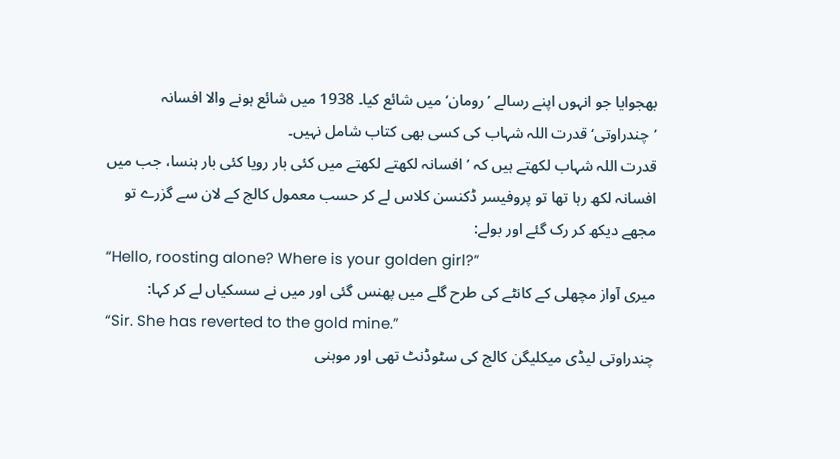بھجوایا جو انہوں اپنے رسالے ’رومان‘ میں شائع کیا۔ 1938 میں شائع ہونے والا افسانہ ’چندراوتی‘ قدرت اللہ شہاب کی کسی بھی کتاب شامل نہیں۔
قدرت اللہ شہاب لکھتے ہیں کہ ’افسانہ لکھتے لکھتے میں کئی بار رویا کئی بار ہنسا، جب میں افسانہ لکھ رہا تھا تو پروفیسر ڈکنسن کلاس لے کر حسب معمول کالج کے لان سے گزرے تو مجھے دیکھ کر رک گئے اور بولے:
“Hello, roosting alone? Where is your golden girl?”
میری آواز مچھلی کے کانٹے کی طرح گلے میں پھنس گئی اور میں نے سسکیاں لے کر کہا:
“Sir. She has reverted to the gold mine.”
چندراوتی لیڈی میکلیگن کالج کی سٹوڈنٹ تھی اور موہنی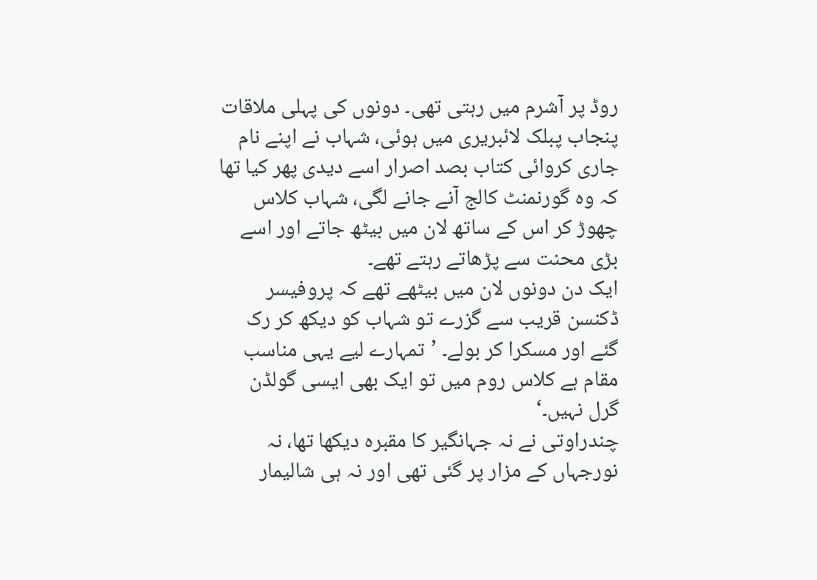روڈ پر آشرم میں رہتی تھی۔ دونوں کی پہلی ملاقات پنجاب پبلک لائبریری میں ہوئی، شہاب نے اپنے نام جاری کروائی کتاب بصد اصرار اسے دیدی پھر کیا تھا کہ وہ گورنمنٹ کالج آنے جانے لگی، شہاب کلاس چھوڑ کر اس کے ساتھ لان میں بیٹھ جاتے اور اسے بڑی محنت سے پڑھاتے رہتے تھے۔
ایک دن دونوں لان میں بیٹھے تھے کہ پروفیسر ڈکنسن قریب سے گزرے تو شہاب کو دیکھ کر رک گئے اور مسکرا کر بولے۔ ’تمہارے لیے یہی مناسب مقام ہے کلاس روم میں تو ایک بھی ایسی گولڈن گرل نہیں۔‘
چندراوتی نے نہ جہانگیر کا مقبرہ دیکھا تھا، نہ نورجہاں کے مزار پر گئی تھی اور نہ ہی شالیمار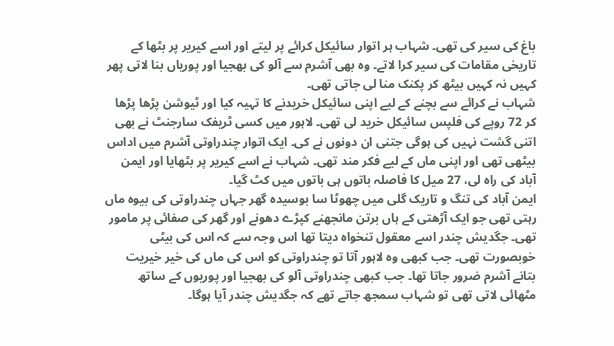باغ کی سیر کی تھی۔ شہاب ہر اتوار سائیکل کرائے پر لیتے اور اسے کیریر پر بٹھا کے تاریخی مقامات کی سیر کرا لاتے۔ وہ بھی آشرم سے آلو کی بھجیا اور پوریاں بنا لاتی پھر کہیں نہ کہیں بیٹھ کر پکنک منا لی جاتی تھی۔
شہاب نے کرائے سے بچنے کے لیے اپنی سائیکل خریدنے کا تہیہ کیا اور ٹیوشن پڑھا پڑھا کر 72 روپے کی فلپس سائیکل خرید لی تھی۔ لاہور میں کسی ٹریفک سارجنٹ نے بھی اتنی گشت نہیں کی ہوگی جتنی ان دونوں نے کی۔ ایک اتوار چندراوتی آشرم میں اداس بیٹھی تھی اور اپنی ماں کے لیے فکر مند تھی۔ شہاب نے اسے کیریر پر بٹھایا اور ایمن آباد کی راہ لی، 27 میل کا فاصلہ باتوں ہی باتوں میں کٹ گیا۔
ایمن آباد کی تنگ و تاریک گلی میں چھوٹا سا بوسیدہ گھر جہاں چندراوتی کی بیوہ ماں رہتی تھی جو ایک آڑھتی کے ہاں برتن مانجھنے کپڑے دھونے اور گھر کی صفائی پر مامور تھی۔ جگدیش چندر اسے معقول تنخواہ دیتا تھا اس وجہ سے کہ اس کی بیٹی خوبصورت تھی۔ جب کبھی وہ لاہور آتا تو چندراوتی کو اس کی ماں کی خیر خیریت بتانے آشرم ضرور جاتا تھا۔ جب کبھی چندراوتی آلو کی بھجیا اور پوریوں کے ساتھ مٹھائی لاتی تھی تو شہاب سمجھ جاتے تھے کہ جگدیش چندر آیا ہوگا۔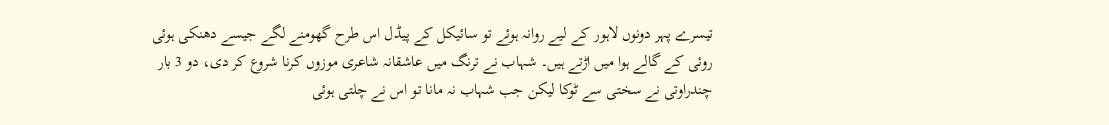تیسرے پہر دونوں لاہور کے لیے روانہ ہوئے تو سائیکل کے پیڈل اس طرح گھومنے لگے جیسے دھنکی ہوئی روئی کے گالے ہوا میں اڑتے ہیں۔ شہاب نے ترنگ میں عاشقانہ شاعری موزوں کرنا شروع کر دی، دو 3 بار چندراوتی نے سختی سے ٹوکا لیکن جب شہاب نہ مانا تو اس نے چلتی ہوئی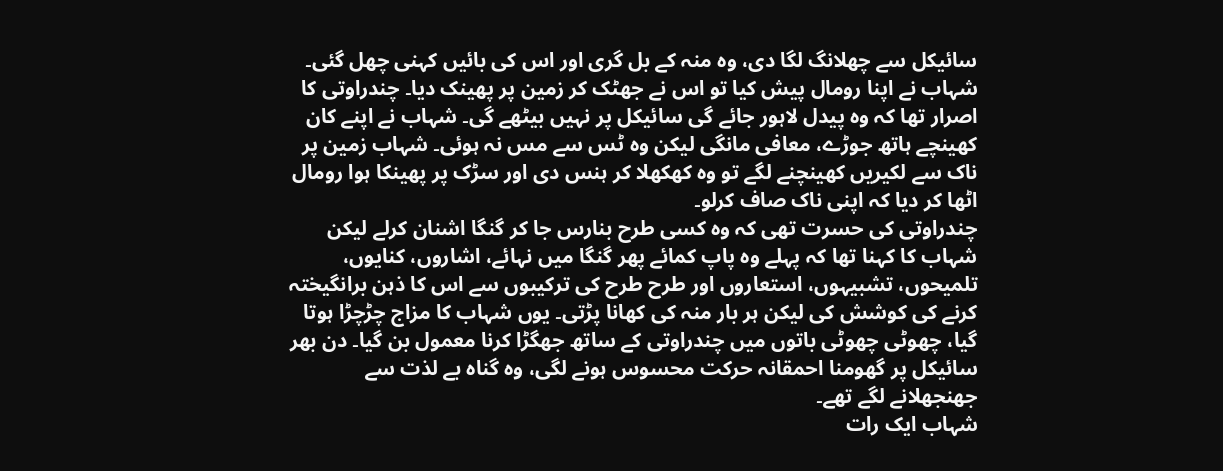سائیکل سے چھلانگ لگا دی، وہ منہ کے بل گری اور اس کی بائیں کہنی چھل گئی۔ شہاب نے اپنا رومال پیش کیا تو اس نے جھٹک کر زمین پر پھینک دیا۔ چندراوتی کا اصرار تھا کہ وہ پیدل لاہور جائے گی سائیکل پر نہیں بیٹھے گی۔ شہاب نے اپنے کان کھینچے ہاتھ جوڑے، معافی مانگی لیکن وہ ٹس سے مس نہ ہوئی۔ شہاب زمین پر ناک سے لکیریں کھینچنے لگے تو وہ کھکھلا کر ہنس دی اور سڑک پر پھینکا ہوا رومال اٹھا کر دیا کہ اپنی ناک صاف کرلو۔
چندراوتی کی حسرت تھی کہ وہ کسی طرح بنارس جا کر گنگا اشنان کرلے لیکن شہاب کا کہنا تھا کہ پہلے وہ پاپ کمائے پھر گنگا میں نہائے، اشاروں، کنایوں، تلمیحوں، تشبیہوں، استعاروں اور طرح طرح کی ترکیبوں سے اس کا ذہن برانگیختہ کرنے کی کوشش کی لیکن ہر بار منہ کی کھانا پڑتی۔ یوں شہاب کا مزاج چڑچڑا ہوتا گیا، چھوٹی چھوٹی باتوں میں چندراوتی کے ساتھ جھگڑا کرنا معمول بن گیا۔ دن بھر سائیکل پر گھومنا احمقانہ حرکت محسوس ہونے لگی، وہ گناہ بے لذت سے جھنجھلانے لگے تھے۔
شہاب ایک رات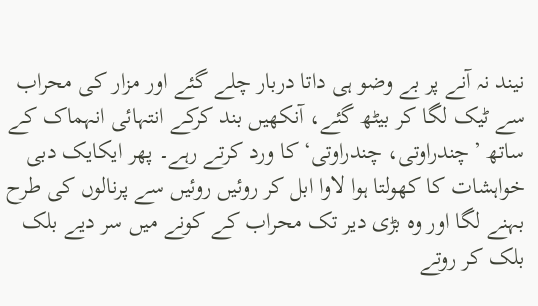نیند نہ آنے پر بے وضو ہی داتا دربار چلے گئے اور مزار کی محراب سے ٹیک لگا کر بیٹھ گئے، آنکھیں بند کرکے انتہائی انہماک کے ساتھ ’چندراوتی، چندراوتی‘ کا ورد کرتے رہے۔ پھر ایکایک دبی خواہشات کا کھولتا ہوا لاوا ابل کر روئیں روئیں سے پرنالوں کی طرح بہنے لگا اور وہ بڑی دیر تک محراب کے کونے میں سر دیے بلک بلک کر روتے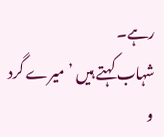رہے۔
شہاب کہتے ہیں ’میرے گرد و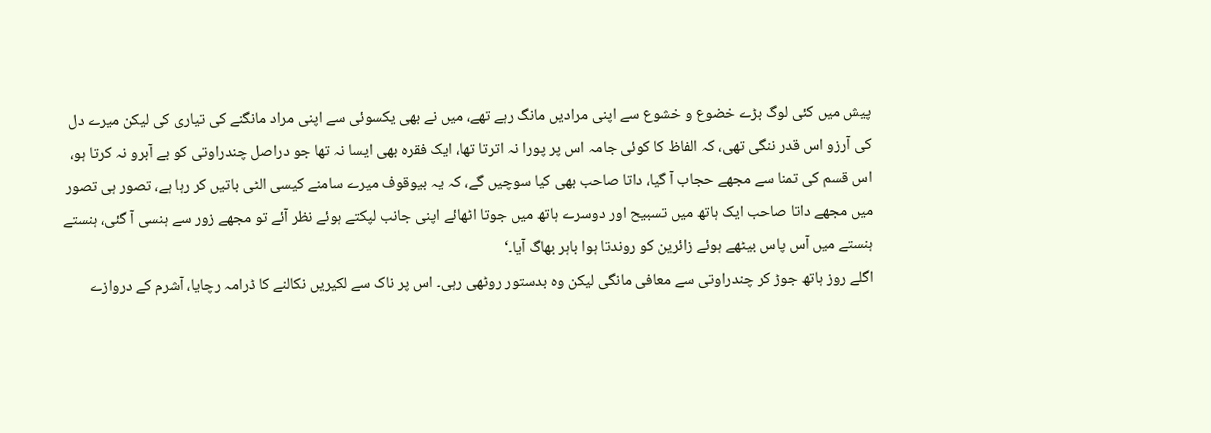پیش میں کئی لوگ بڑے خضوع و خشوع سے اپنی مرادیں مانگ رہے تھے، میں نے بھی یکسوئی سے اپنی مراد مانگنے کی تیاری کی لیکن میرے دل کی آرزو اس قدر ننگی تھی، کہ الفاظ کا کوئی جامہ اس پر پورا نہ اترتا تھا، ایک فقرہ بھی ایسا نہ تھا جو دراصل چندراوتی کو بے آبرو نہ کرتا ہو، اس قسم کی تمنا سے مجھے حجاب آ گیا، داتا صاحب بھی کیا سوچیں گے، کہ یہ بیوقوف میرے سامنے کیسی الٹی باتیں کر رہا ہے، تصور ہی تصور میں مجھے داتا صاحب ایک ہاتھ میں تسبیح اور دوسرے ہاتھ میں جوتا اٹھائے اپنی جانب لپکتے ہوئے نظر آئے تو مجھے زور سے ہنسی آ گئی، ہنستے ہنستے میں آس پاس بیٹھے ہوئے زائرین کو روندتا ہوا باہر بھاگ آیا۔‘
اگلے روز ہاتھ جوڑ کر چندراوتی سے معافی مانگی لیکن وہ بدستور روٹھی رہی۔ اس پر ناک سے لکیریں نکالنے کا ڈرامہ رچایا، آشرم کے دروازے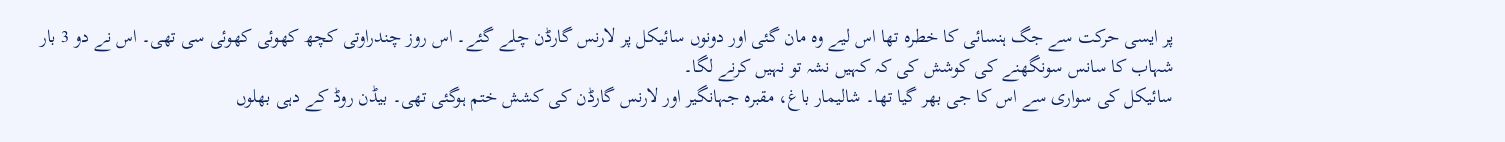پر ایسی حرکت سے جگ ہنسائی کا خطرہ تھا اس لیے وہ مان گئی اور دونوں سائیکل پر لارنس گارڈن چلے گئے۔ اس روز چندراوتی کچھ کھوئی کھوئی سی تھی۔ اس نے دو 3 بار شہاب کا سانس سونگھنے کی کوشش کی کہ کہیں نشہ تو نہیں کرنے لگا۔
سائیکل کی سواری سے اس کا جی بھر گیا تھا۔ شالیمار باغ، مقبرہ جہانگیر اور لارنس گارڈن کی کشش ختم ہوگئی تھی۔ بیڈن روڈ کے دہی بھلوں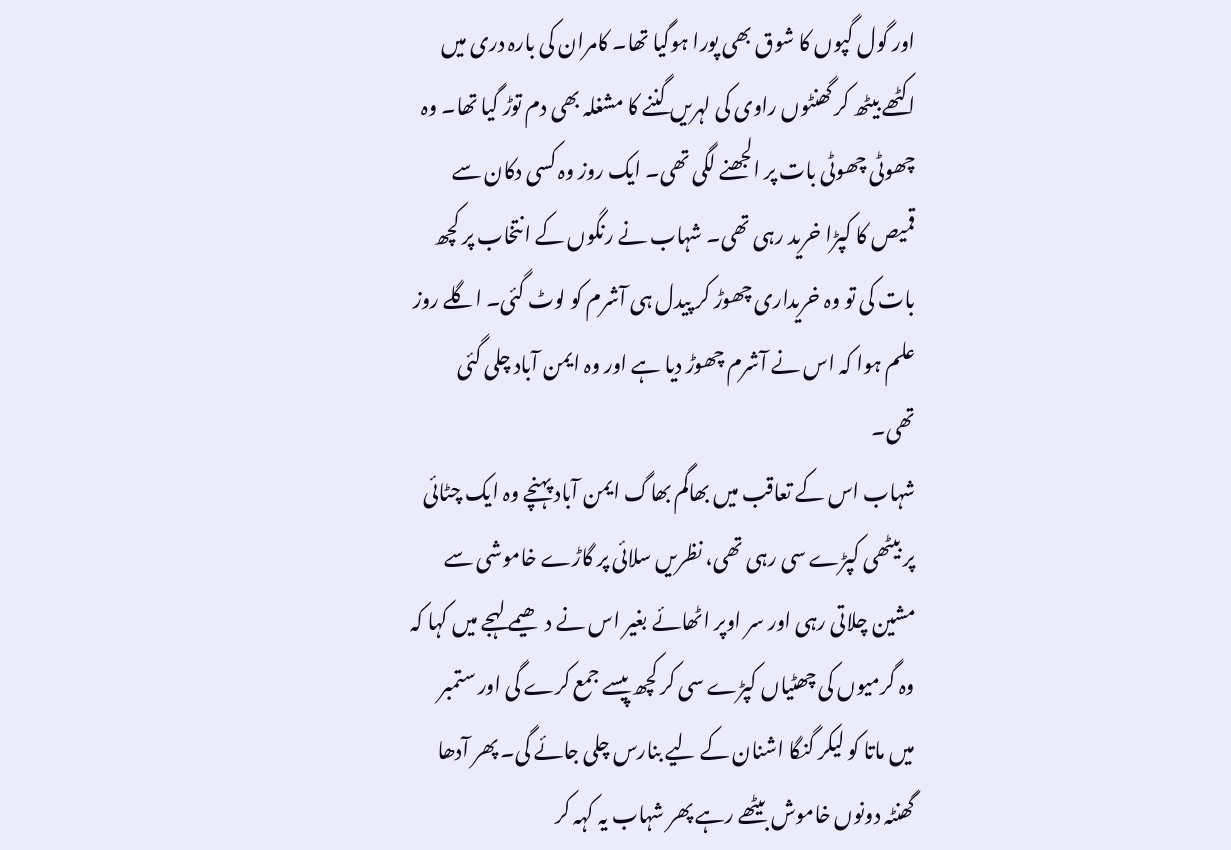اور گول گپوں کا شوق بھی پورا ہوگیا تھا۔ کامران کی بارہ دری میں اکٹھے بیٹھ کر گھنٹوں راوی کی لہریں گننے کا مشغلہ بھی دم توڑ گیا تھا۔ وہ چھوٹی چھوٹی بات پر الجھنے لگی تھی۔ ایک روز وہ کسی دکان سے قمیص کا کپڑا خرید رہی تھی۔ شہاب نے رنگوں کے انتخاب پر کچھ بات کی تو وہ خریداری چھوڑ کر پیدل ہی آشرم کو لوٹ گئی۔ اگلے روز علم ہوا کہ اس نے آشرم چھوڑ دیا ہے اور وہ ایمن آباد چلی گئی تھی۔
شہاب اس کے تعاقب میں بھاگم بھاگ ایمن آباد پہنچے وہ ایک چٹائی پر بیٹھی کپڑے سی رہی تھی، نظریں سلائی پر گاڑے خاموشی سے مشین چلاتی رہی اور سر اوپر اٹھائے بغیر اس نے دھیمے لہجے میں کہا کہ وہ گرمیوں کی چھٹیاں کپڑے سی کر کچھ پیسے جمع کرے گی اور ستمبر میں ماتا کو لیکر گنگا اشنان کے لیے بنارس چلی جائے گی۔ پھر آدھا گھنٹہ دونوں خاموش بیٹھے رہے پھر شہاب یہ کہہ کر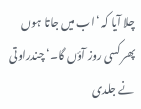چلا آیا کہ ‘اب میں جاتا ہوں پھر کسی روز آؤں گا۔‘ چندراوتی نے جلدی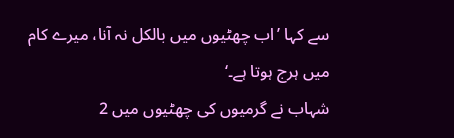سے کہا ’اب چھٹیوں میں بالکل نہ آنا، میرے کام میں ہرج ہوتا ہے۔‘
شہاب نے گرمیوں کی چھٹیوں میں 2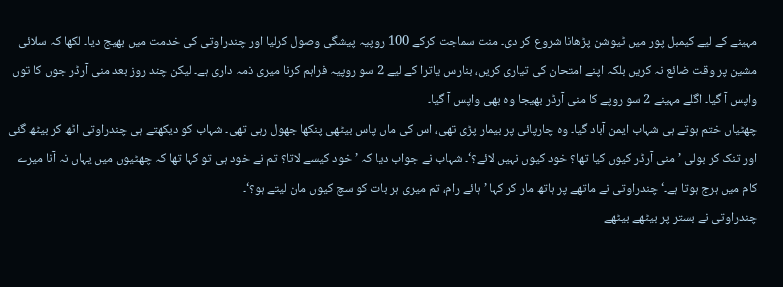مہینے کے لیے کیمبل پور میں ٹیوشن پڑھانا شروع کر دی۔ منت سماجت کرکے 100 روپیہ پیشگی وصول کرلیا اور چندراوتی کی خدمت میں بھیج دیا۔ لکھا کہ سلائی مشین پر وقت ضائع نہ کریں بلکہ اپنے امتحان کی تیاری کریں، بنارس یاترا کے لیے 2 سو روپیہ فراہم کرنا میری ذمہ داری ہے۔ لیکن چند روز بعد منی آرڈر جوں کا توں واپس آ گیا۔ اگلے مہینے 2 سو روپے کا منی آرڈر بھیجا وہ بھی واپس آ گیا۔
چھٹیاں ختم ہوتے ہی شہاب ایمن آباد گیا۔ وہ چارپائی پر بیمار پڑی تھی، اس کی ماں پاس بیٹھی پنکھا جھول رہی تھی۔ شہاب کو دیکھتے ہی چندراوتی اٹھ کر بیٹھ گئی اور تنک کر بولی ’منی آرڈر کیوں کیا تھا؟ خود کیوں نہیں لائے؟‘۔ شہاب نے جواب دیا کہ ’خود کیسے لاتا؟ تم نے خود ہی تو کہا تھا کہ چھٹیوں میں یہاں نہ آنا میرے کام میں ہرج ہوتا ہے۔‘ چندراوتی نے ماتھے پر ہاتھ مار کر کہا ’ہائے رام، تم میری ہر بات کو سچ کیوں مان لیتے ہو؟‘۔
چندراوتی نے بستر پر بیٹھے بیٹھے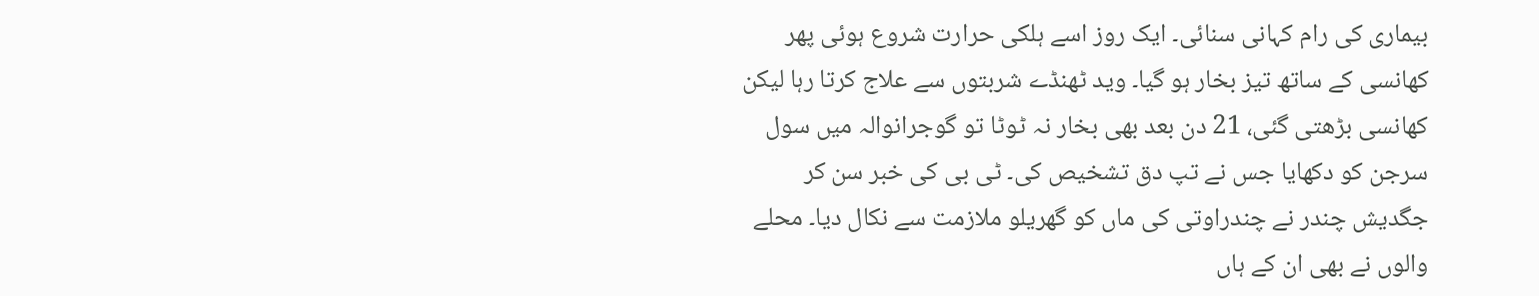بیماری کی رام کہانی سنائی۔ ایک روز اسے ہلکی حرارت شروع ہوئی پھر کھانسی کے ساتھ تیز بخار ہو گیا۔ وید ٹھنڈے شربتوں سے علاج کرتا رہا لیکن کھانسی بڑھتی گئی، 21 دن بعد بھی بخار نہ ٹوٹا تو گوجرانوالہ میں سول سرجن کو دکھایا جس نے تپ دق تشخیص کی۔ ٹی بی کی خبر سن کر جگدیش چندر نے چندراوتی کی ماں کو گھریلو ملازمت سے نکال دیا۔ محلے والوں نے بھی ان کے ہاں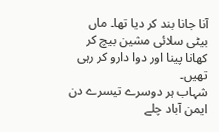آنا جانا بند کر دیا تھا۔ ماں بیٹی سلائی مشین بیچ کر کھانا پینا اور دوا دارو کر رہی تھیں۔
شہاب ہر دوسرے تیسرے دن ایمن آباد چلے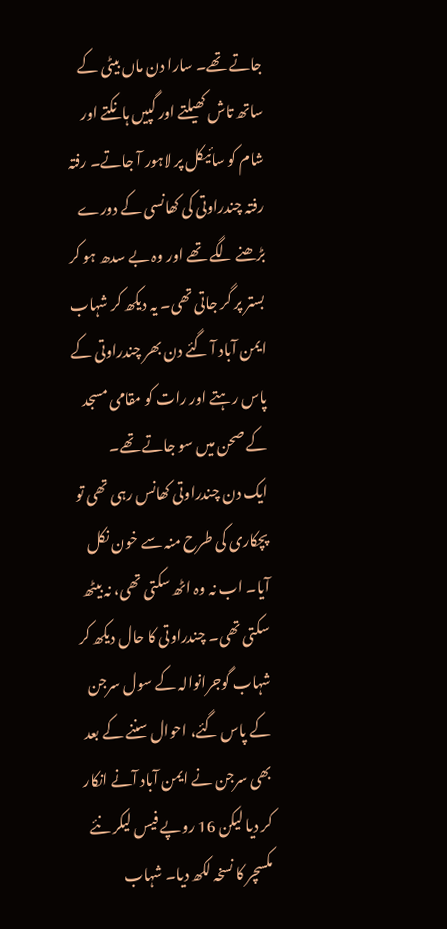جاتے تھے۔ سارا دن ماں بیٹی کے ساتھ تاش کھیلتے اور گپیں ہانکتے اور شام کو سائیکل پر لاہور آ جاتے۔ رفتہ رفتہ چندراوتی کی کھانسی کے دورے بڑھنے لگے تھے اور وہ بے سدھ ہو کر بستر پر گر جاتی تھی۔ یہ دیکھ کر شہاب ایمن آباد آ گئے دن بھر چندراوتی کے پاس رہتے اور رات کو مقامی مسجد کے صحن میں سو جاتے تھے۔
ایک دن چندراوتی کھانس رہی تھی تو پچکاری کی طرح منہ سے خون نکل آیا۔ اب نہ وہ اٹھ سکتی تھی، نہ بیٹھ سکتی تھی۔ چندراوتی کا حال دیکھ کر شہاب گوجرانوالہ کے سول سرجن کے پاس گئے، احوال سننے کے بعد بھی سرجن نے ایمن آباد آنے انکار کر دیا لیکن 16 روپے فیس لیکر نئے مکسچر کا نسخہ لکھ دیا۔ شہاب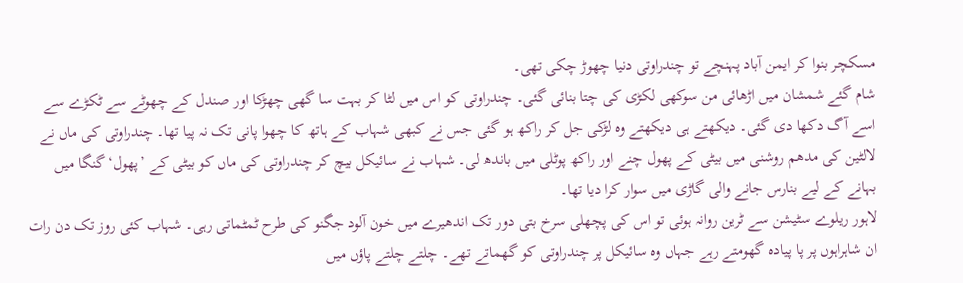مسکچر بنوا کر ایمن آباد پہنچے تو چندراوتی دنیا چھوڑ چکی تھی۔
شام گئے شمشان میں اڑھائی من سوکھی لکڑی کی چتا بنائی گئی۔ چندراوتی کو اس میں لٹا کر بہت سا گھی چھڑکا اور صندل کے چھوٹے سے ٹکڑے سے اسے آگ دکھا دی گئی۔ دیکھتے ہی دیکھتے وہ لڑکی جل کر راکھ ہو گئی جس نے کبھی شہاب کے ہاتھ کا چھوا پانی تک نہ پیا تھا۔ چندراوتی کی ماں نے لالٹین کی مدھم روشنی میں بیٹی کے پھول چنے اور راکھ پوٹلی میں باندھ لی۔ شہاب نے سائیکل بیچ کر چندراوتی کی ماں کو بیٹی کے ’پھول‘ گنگا میں بہانے کے لیے بنارس جانے والی گاڑی میں سوار کرا دیا تھا۔
لاہور ریلوے سٹیشن سے ٹرین روانہ ہوئی تو اس کی پچھلی سرخ بتی دور تک اندھیرے میں خون آلود جگنو کی طرح ٹمٹماتی رہی۔ شہاب کئی روز تک دن رات ان شاہراہوں پر پا پیادہ گھومتے رہے جہاں وہ سائیکل پر چندراوتی کو گھماتے تھے۔ چلتے چلتے پاؤں میں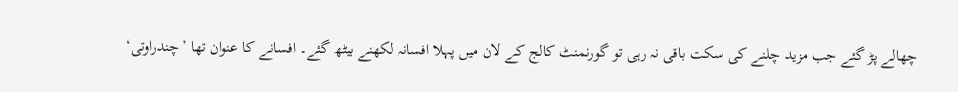چھالے پڑ گئے جب مزید چلنے کی سکت باقی نہ رہی تو گورنمنٹ کالج کے لان میں پہلا افسانہ لکھنے بیٹھ گئے۔ افسانے کا عنوان تھا ’چندراوتی‘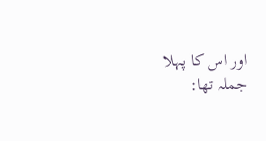اور اس کا پہلا جملہ تھا: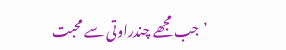’جب مجھے چندراوتی سے محبت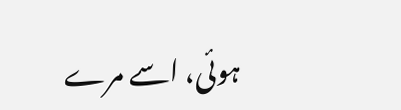ہوئی، اسے مرے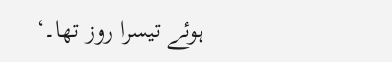ہوئے تیسرا روز تھا۔‘